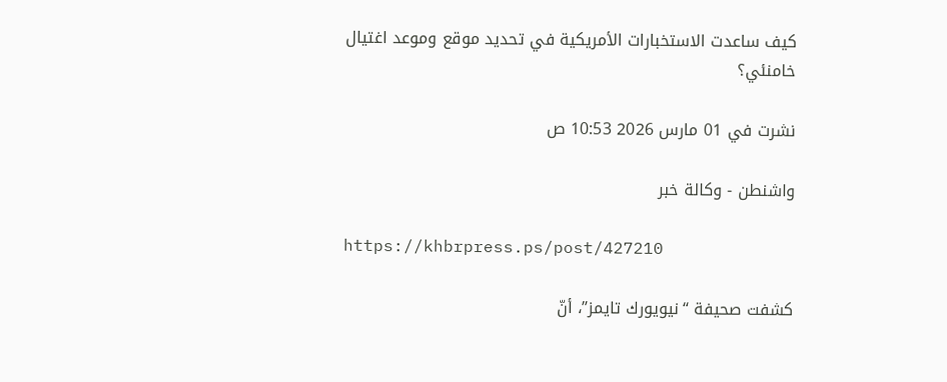كيف ساعدت الاستخبارات الأمريكية في تحديد موقع وموعد اغتيال خامنئي؟

نشرت في 01 مارس 2026 10:53 ص

واشنطن - وكالة خبر

https://khbrpress.ps/post/427210

كشفت صحيفة “نيويورك تايمز”، أنّ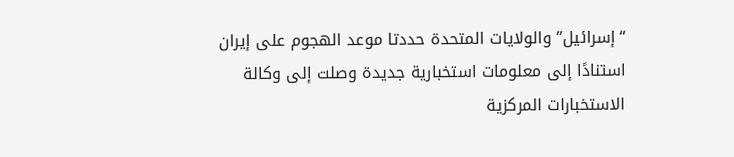“إسرائيل” والولايات المتحدة حددتا موعد الهجوم على إيران استنادًا إلى معلومات استخبارية جديدة وصلت إلى وكالة الاستخبارات المركزية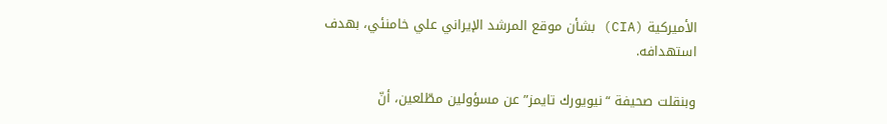الأميركية (CIA) بشأن موقع المرشد الإيراني علي خامنئي، بهدف استهدافه.

وبنقلت صحيفة “نيويورك تايمز” عن مسؤولين مطّلعين، أنّ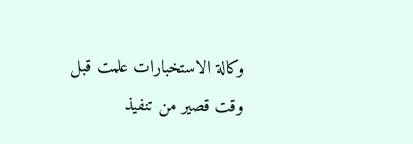وكالة الاستخبارات علمت قبل وقت قصير من تنفيذ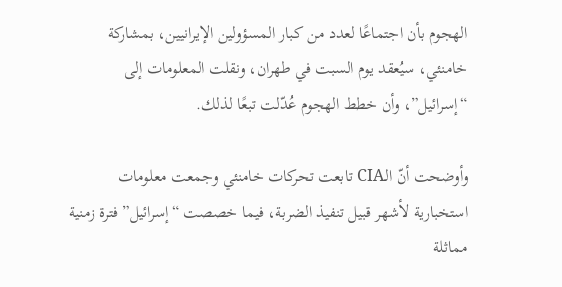الهجوم بأن اجتماعًا لعدد من كبار المسؤولين الإيرانيين، بمشاركة خامنئي، سيُعقد يوم السبت في طهران، ونقلت المعلومات إلى “إسرائيل”، وأن خطط الهجوم عُدّلت تبعًا لذلك.

وأوضحت أنّ الـCIA تابعت تحركات خامنئي وجمعت معلومات استخبارية لأشهر قبيل تنفيذ الضربة، فيما خصصت “إسرائيل” فترة زمنية مماثلة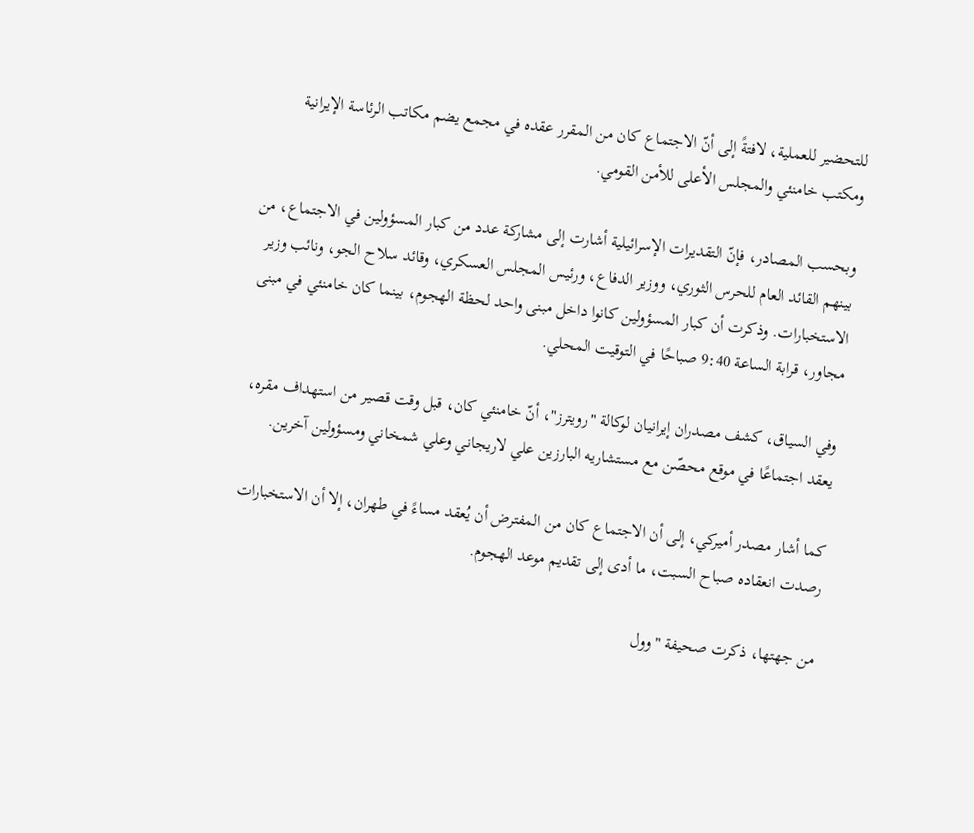للتحضير للعملية، لافتةً إلى أنّ الاجتماع كان من المقرر عقده في مجمع يضم مكاتب الرئاسة الإيرانية ومكتب خامنئي والمجلس الأعلى للأمن القومي.

وبحسب المصادر، فإنّ التقديرات الإسرائيلية أشارت إلى مشاركة عدد من كبار المسؤولين في الاجتماع، من بينهم القائد العام للحرس الثوري، ووزير الدفاع، ورئيس المجلس العسكري، وقائد سلاح الجو، ونائب وزير الاستخبارات. وذكرت أن كبار المسؤولين كانوا داخل مبنى واحد لحظة الهجوم، بينما كان خامنئي في مبنى مجاور، قرابة الساعة 9:40 صباحًا في التوقيت المحلي.

وفي السياق، كشف مصدران إيرانيان لوكالة "رويترز"، أنّ خامنئي كان، قبل وقت قصير من استهداف مقره، يعقد اجتماعًا في موقع محصّن مع مستشاريه البارزين علي لاريجاني وعلي شمخاني ومسؤولين آخرين.

كما أشار مصدر أميركي، إلى أن الاجتماع كان من المفترض أن يُعقد مساءً في طهران، إلا أن الاستخبارات رصدت انعقاده صباح السبت، ما أدى إلى تقديم موعد الهجوم.

من جهتها، ذكرت صحيفة "وول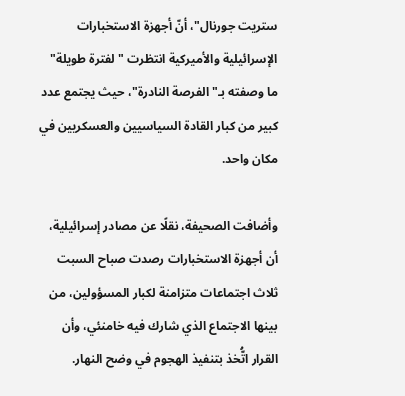ستريت جورنال"، أنّ أجهزة الاستخبارات الإسرائيلية والأميركية انتظرت "لفترة طويلة" ما وصفته بـ"الفرصة النادرة"، حيث يجتمع عدد كبير من كبار القادة السياسيين والعسكريين في مكان واحد.

وأضافت الصحيفة، نقلًا عن مصادر إسرائيلية، أن أجهزة الاستخبارات رصدت صباح السبت ثلاث اجتماعات متزامنة لكبار المسؤولين، من بينها الاجتماع الذي شارك فيه خامنئي، وأن القرار اتُّخذ بتنفيذ الهجوم في وضح النهار.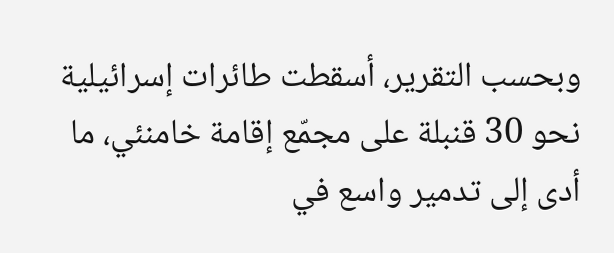وبحسب التقرير، أسقطت طائرات إسرائيلية نحو 30 قنبلة على مجمّع إقامة خامنئي، ما أدى إلى تدمير واسع في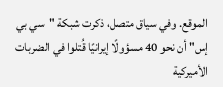الموقع. وفي سياق متصل، ذكرت شبكة "سي بي إس" أن نحو 40 مسؤولًا إيرانيًا قُتلوا في الضربات الأميركية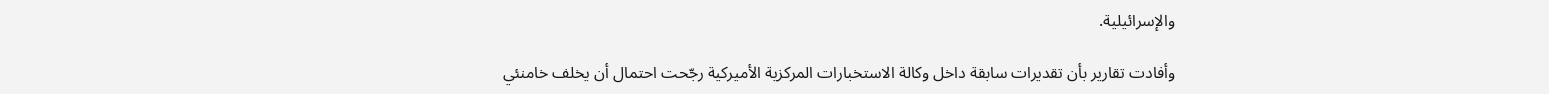والإسرائيلية.

وأفادت تقارير بأن تقديرات سابقة داخل وكالة الاستخبارات المركزية الأميركية رجّحت احتمال أن يخلف خامنئي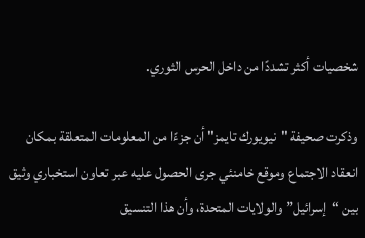شخصيات أكثر تشددًا من داخل الحرس الثوري.

وذكرت صحيفة "نيويورك تايمز" أن جزءًا من المعلومات المتعلقة بمكان انعقاد الاجتماع وموقع خامنئي جرى الحصول عليه عبر تعاون استخباري وثيق بين “إسرائيل” والولايات المتحدة، وأن هذا التنسيق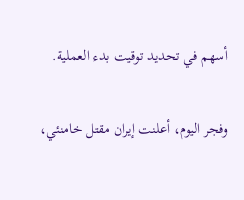أسهم في تحديد توقيت بدء العملية.

وفجر اليوم، أعلنت إيران مقتل خامنئي،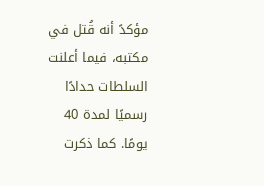مؤكدً أنه قُتل في مكتبه، فيما أعلنت السلطات حدادًا رسميًا لمدة 40 يومًا. كما ذكرت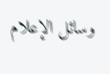وسائل الإعلام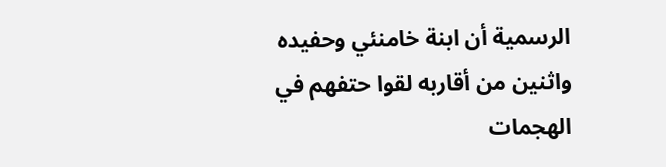الرسمية أن ابنة خامنئي وحفيده واثنين من أقاربه لقوا حتفهم في الهجمات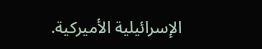الإسرائيلية الأميركية.